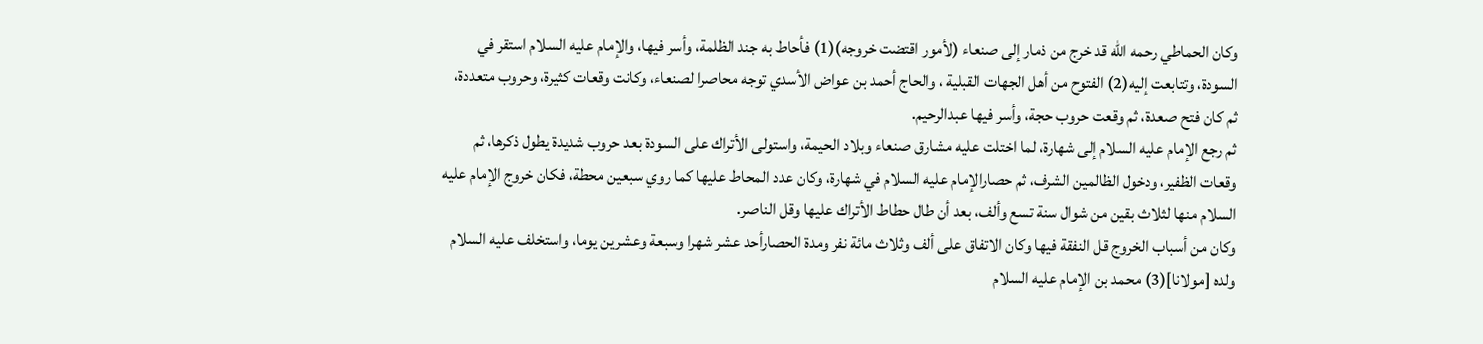وكان الحماطي رحمه الله قد خرج من ذمار إلى صنعاء (لأمور اقتضت خروجه)(1) فأحاط به جند الظلمة، وأسر فيها، والإمام عليه السلام استقر في السودة، وتتابعت إليه(2) الفتوح من أهل الجهات القبلية ، والحاج أحمد بن عواض الأسدي توجه محاصرا لصنعاء، وكانت وقعات كثيرة، وحروب متعددة، ثم كان فتح صعدة، ثم وقعت حروب حجة، وأسر فيها عبدالرحيم.
ثم رجع الإمام عليه السلام إلى شهارة، لما اختلت عليه مشارق صنعاء وبلاد الحيمة، واستولى الأتراك على السودة بعد حروب شديدة يطول ذكرها، ثم وقعات الظفير، ودخول الظالمين الشرف، ثم حصارالإمام عليه السلام في شهارة، وكان عدد المحاط عليها كما روي سبعين محطة، فكان خروج الإمام عليه السلام منها لثلاث بقين من شوال سنة تسع وألف، بعد أن طال حطاط الأتراك عليها وقل الناصر.
وكان من أسباب الخروج قل النفقة فيها وكان الاتفاق على ألف وثلاث مائة نفر ومدة الحصارأحد عشر شهرا وسبعة وعشرين يوما، واستخلف عليه السلام ولده [مولانا](3) محمد بن الإمام عليه السلام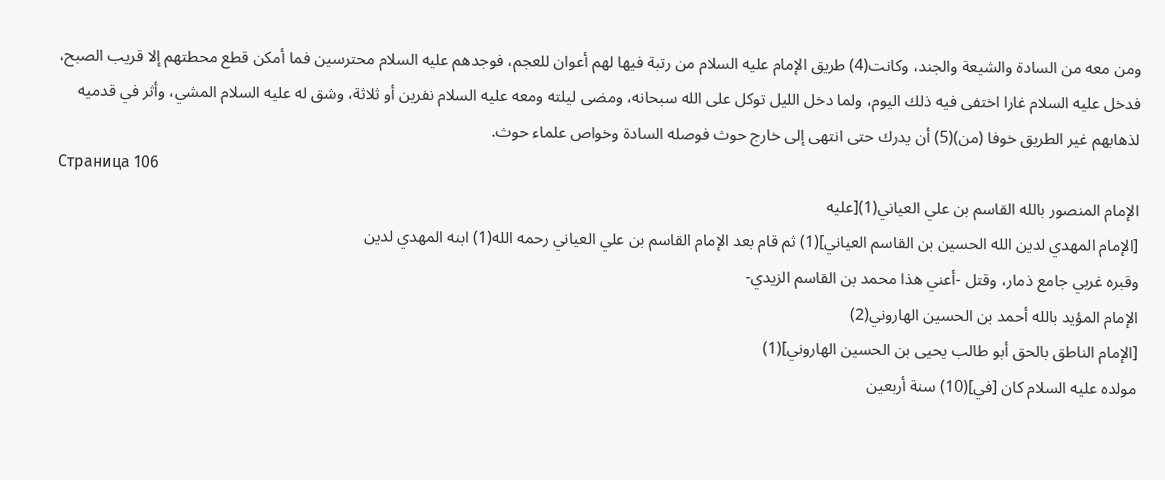ومن معه من السادة والشيعة والجند، وكانت(4) طريق الإمام عليه السلام من رتبة فيها لهم أعوان للعجم، فوجدهم عليه السلام محترسين فما أمكن قطع محطتهم إلا قريب الصبح، فدخل عليه السلام غارا اختفى فيه ذلك اليوم، ولما دخل الليل توكل على الله سبحانه، ومضى ليلته ومعه عليه السلام نفرين أو ثلاثة، وشق له عليه السلام المشي، وأثر في قدميه لذهابهم غير الطريق خوفا (من)(5) أن يدرك حتى انتهى إلى خارج حوث فوصله السادة وخواص علماء حوث.
Страница 106
الإمام المنصور بالله القاسم بن علي العياني(1)[عليه
[الإمام المهدي لدين الله الحسين بن القاسم العياني](1) ثم قام بعد الإمام القاسم بن علي العياني رحمه الله(1) ابنه المهدي لدين
وقبره غربي جامع ذمار، وقتل -أعني هذا محمد بن القاسم الزيدي-
الإمام المؤيد بالله أحمد بن الحسين الهاروني(2)
[الإمام الناطق بالحق أبو طالب يحيى بن الحسين الهاروني](1)
مولده عليه السلام كان [في](10) سنة أربعين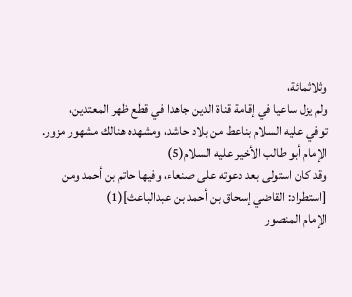وثلاثمائة،
ولم يزل ساعيا في إقامة قناة الدين جاهدا في قطع ظهر المعتدين،
توفي عليه السلام بناعط من بلاد حاشد، ومشهده هنالك مشهور مزور.
الإمام أبو طالب الأخير عليه السلام(5)
وقد كان استولى بعد دعوته على صنعاء، وفيها حاتم بن أحمد ومن
[استطراد: القاضي إسحاق بن أحمد بن عبدالباعث](1)
الإمام المنصور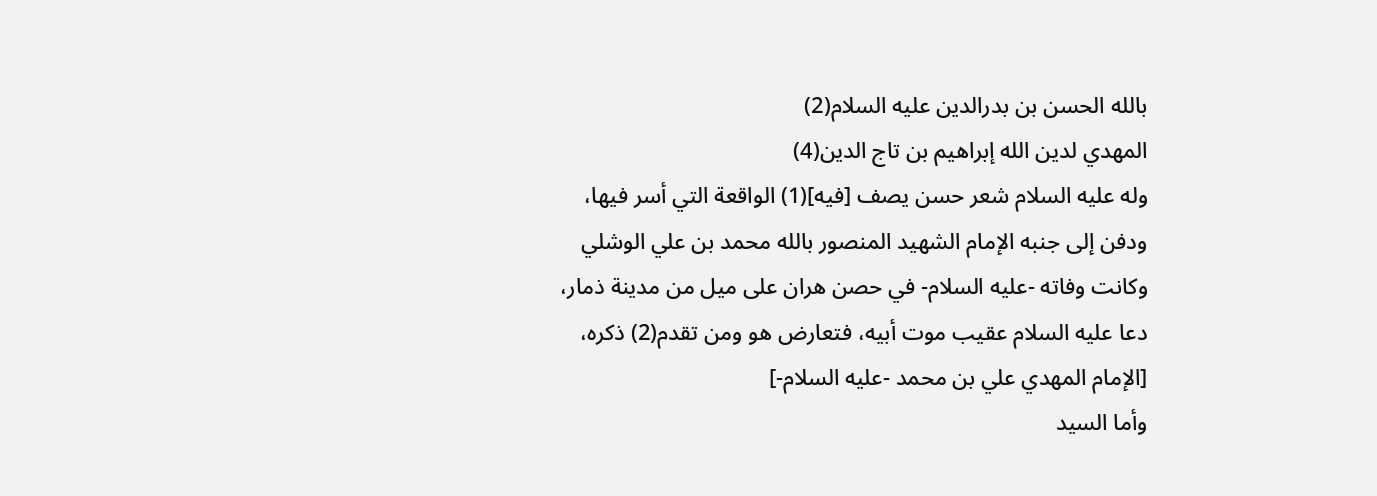بالله الحسن بن بدرالدين عليه السلام(2)
المهدي لدين الله إبراهيم بن تاج الدين(4)
وله عليه السلام شعر حسن يصف [فيه](1) الواقعة التي أسر فيها،
ودفن إلى جنبه الإمام الشهيد المنصور بالله محمد بن علي الوشلي
وكانت وفاته -عليه السلام- في حصن هران على ميل من مدينة ذمار،
دعا عليه السلام عقيب موت أبيه، فتعارض هو ومن تقدم(2) ذكره،
[الإمام المهدي علي بن محمد -عليه السلام-]
وأما السيد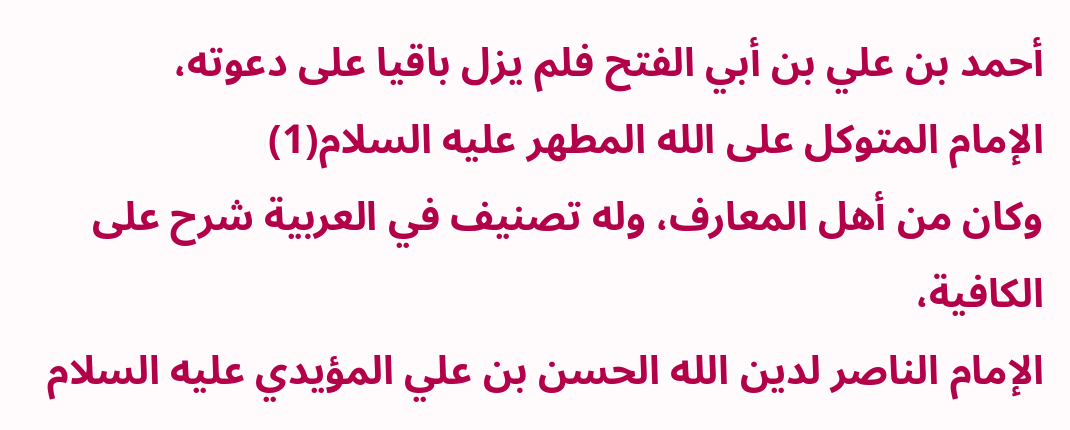أحمد بن علي بن أبي الفتح فلم يزل باقيا على دعوته،
الإمام المتوكل على الله المطهر عليه السلام(1)
وكان من أهل المعارف، وله تصنيف في العربية شرح على الكافية،
الإمام الناصر لدين الله الحسن بن علي المؤيدي عليه السلام